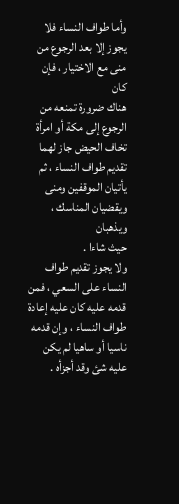وأما طواف النساء فلا يجوز إلا بعد الرجوع من منى مع الاختيار ، فإن كان
هناك ضرورة تمنعه من الرجوع إلى مكة أو امرأة تخاف الحيض جاز لهما
تقديم طواف النساء ، ثم يأتيان الموقفين ومنى ويقضيان المناسك ، ويذهبان
حيث شاءا .
ولا يجوز تقديم طواف النساء على السعي ، فمن قدمه عليه كان عليه إعادة
طواف النساء ، وإن قدمه ناسيا أو ساهيا لم يكن عليه شئ وقد أجزأه .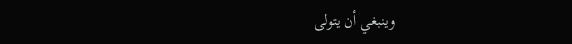وينبغي أن يتولى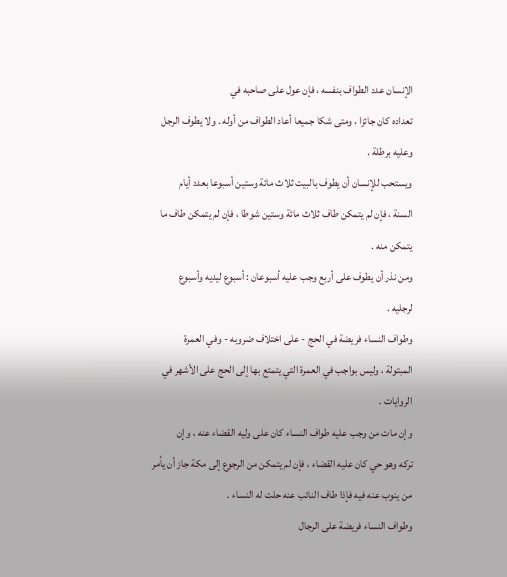الإنسان عدد الطواف بنفسه ، فإن عول على صاحبه في
تعداده كان جائزا ، ومتى شكا جميعا أعاد الطواف من أوله . ولا يطوف الرجل
وعليه برطلة .
ويستحب للإنسان أن يطوف بالبيت ثلاث مائة وستين أسبوعا بعدد أيام
السنة ، فإن لم يتمكن طاف ثلاث مائة وستين شوطا ، فإن لم يتمكن طاف ما
يتمكن منه .
ومن نذر أن يطوف على أربع وجب عليه أسبوعان : أسبوع ليديه وأسبوع
لرجليه .
وطواف النساء فريضة في الحج - على اختلاف ضروبه - وفي العمرة
المبتولة ، وليس بواجب في العمرة التي يتمتع بها إلى الحج على الأشهر في
الروايات .
وإن مات من وجب عليه طواف النساء كان على وليه القضاء عنه ، وإن
تركه وهو حي كان عليه القضاء ، فإن لم يتمكن من الرجوع إلى مكة جاز أن يأمر
من ينوب عنه فيه فإذا طاف النائب عنه حلت له النساء .
وطواف النساء فريضة على الرجال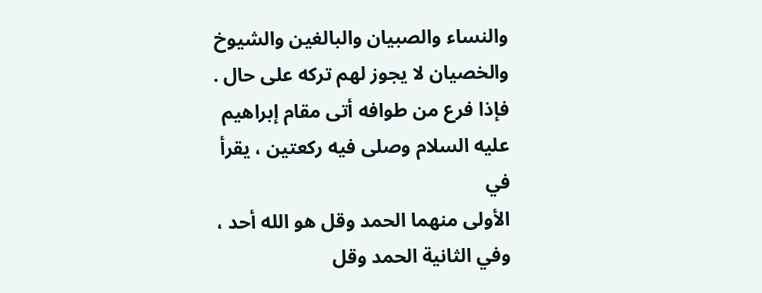والنساء والصبيان والبالغين والشيوخ
والخصيان لا يجوز لهم تركه على حال .
فإذا فرع من طوافه أتى مقام إبراهيم عليه السلام وصلى فيه ركعتين ، يقرأ في
الأولى منهما الحمد وقل هو الله أحد ، وفي الثانية الحمد وقل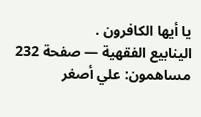يا أيها الكافرون .
الينابيع الفقهية — صفحة 232
مساهمون: علي أصغر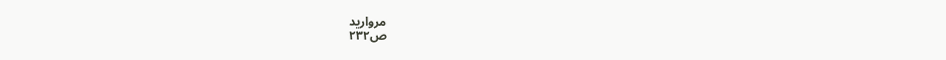مرواريد
ص٢٣٢